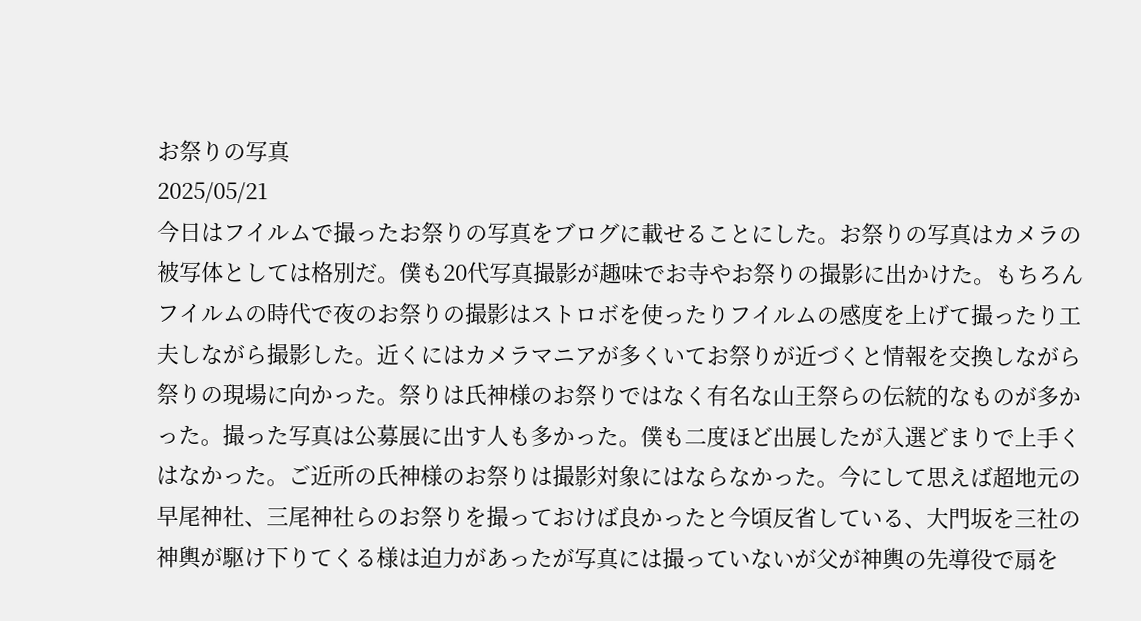お祭りの写真
2025/05/21
今日はフイルムで撮ったお祭りの写真をブログに載せることにした。お祭りの写真はカメラの被写体としては格別だ。僕も20代写真撮影が趣味でお寺やお祭りの撮影に出かけた。もちろんフイルムの時代で夜のお祭りの撮影はストロボを使ったりフイルムの感度を上げて撮ったり工夫しながら撮影した。近くにはカメラマニアが多くいてお祭りが近づくと情報を交換しながら祭りの現場に向かった。祭りは氏神様のお祭りではなく有名な山王祭らの伝統的なものが多かった。撮った写真は公募展に出す人も多かった。僕も二度ほど出展したが入選どまりで上手くはなかった。ご近所の氏神様のお祭りは撮影対象にはならなかった。今にして思えば超地元の早尾神社、三尾神社らのお祭りを撮っておけば良かったと今頃反省している、大門坂を三社の神輿が駆け下りてくる様は迫力があったが写真には撮っていないが父が神輿の先導役で扇を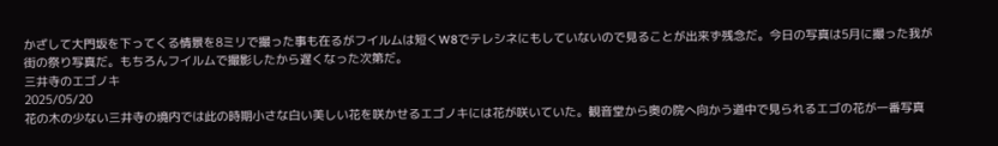かざして大門坂を下ってくる情景を8ミリで撮った事も在るがフイルムは短くW8でテレシネにもしていないので見ることが出来ず残念だ。今日の写真は5月に撮った我が街の祭り写真だ。もちろんフイルムで撮影したから遅くなった次第だ。
三井寺のエゴノキ
2025/05/20
花の木の少ない三井寺の境内では此の時期小さな白い美しい花を咲かせるエゴノキには花が咲いていた。観音堂から奥の院へ向かう道中で見られるエゴの花が一番写真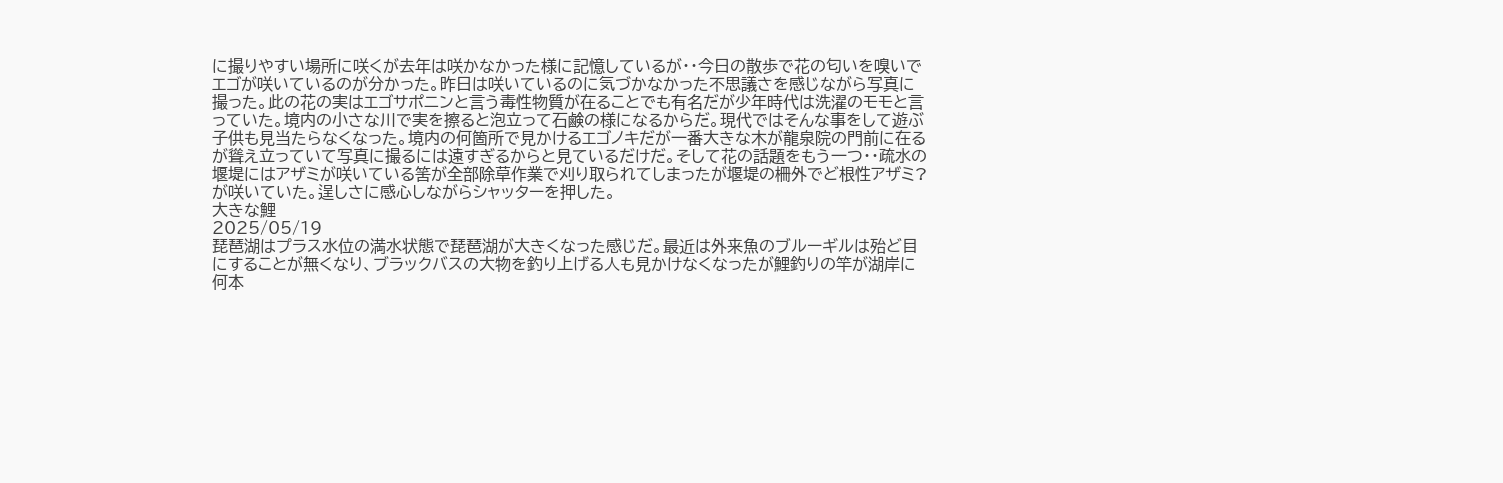に撮りやすい場所に咲くが去年は咲かなかった様に記憶しているが・・今日の散歩で花の匂いを嗅いでエゴが咲いているのが分かった。昨日は咲いているのに気づかなかった不思議さを感じながら写真に撮った。此の花の実はエゴサポニンと言う毒性物質が在ることでも有名だが少年時代は洗濯のモモと言っていた。境内の小さな川で実を擦ると泡立って石鹸の様になるからだ。現代ではそんな事をして遊ぶ子供も見当たらなくなった。境内の何箇所で見かけるエゴノキだが一番大きな木が龍泉院の門前に在るが聳え立っていて写真に撮るには遠すぎるからと見ているだけだ。そして花の話題をもう一つ・・疏水の堰堤にはアザミが咲いている筈が全部除草作業で刈り取られてしまったが堰堤の柵外でど根性アザミ?が咲いていた。逞しさに感心しながらシャッターを押した。
大きな鯉
2025/05/19
琵琶湖はプラス水位の満水状態で琵琶湖が大きくなった感じだ。最近は外来魚のブルーギルは殆ど目にすることが無くなり、ブラックバスの大物を釣り上げる人も見かけなくなったが鯉釣りの竿が湖岸に何本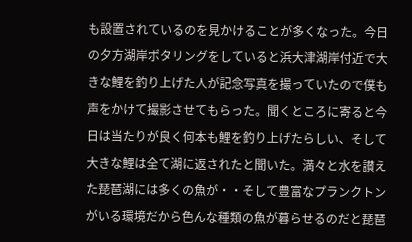も設置されているのを見かけることが多くなった。今日の夕方湖岸ポタリングをしていると浜大津湖岸付近で大きな鯉を釣り上げた人が記念写真を撮っていたので僕も声をかけて撮影させてもらった。聞くところに寄ると今日は当たりが良く何本も鯉を釣り上げたらしい、そして大きな鯉は全て湖に返されたと聞いた。満々と水を讃えた琵琶湖には多くの魚が・・そして豊富なプランクトンがいる環境だから色んな種類の魚が暮らせるのだと琵琶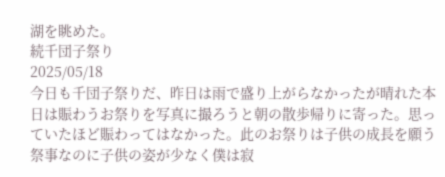湖を眺めた。
続千団子祭り
2025/05/18
今日も千団子祭りだ、昨日は雨で盛り上がらなかったが晴れた本日は賑わうお祭りを写真に撮ろうと朝の散歩帰りに寄った。思っていたほど賑わってはなかった。此のお祭りは子供の成長を願う祭事なのに子供の姿が少なく僕は寂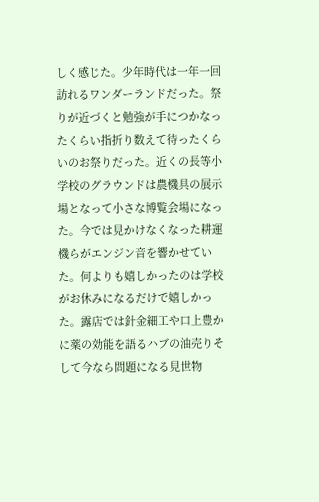しく感じた。少年時代は一年一回訪れるワンダーランドだった。祭りが近づくと勉強が手につかなったくらい指折り数えて待ったくらいのお祭りだった。近くの長等小学校のグラウンドは農機具の展示場となって小さな博覧会場になった。今では見かけなくなった耕運機らがエンジン音を響かせていた。何よりも嬉しかったのは学校がお休みになるだけで嬉しかった。露店では針金細工や口上豊かに薬の効能を語るハブの油売りそして今なら問題になる見世物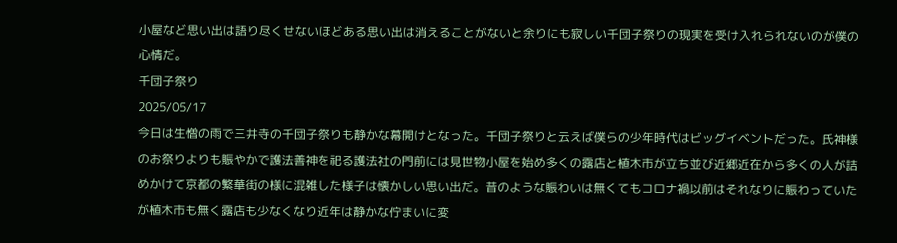小屋など思い出は語り尽くせないほどある思い出は消えることがないと余りにも寂しい千団子祭りの現実を受け入れられないのが僕の心情だ。
千団子祭り
2025/05/17
今日は生憎の雨で三井寺の千団子祭りも静かな幕開けとなった。千団子祭りと云えば僕らの少年時代はビッグイベントだった。氏神様のお祭りよりも賑やかで護法善神を祀る護法社の門前には見世物小屋を始め多くの露店と植木市が立ち並び近郷近在から多くの人が詰めかけて京都の繁華街の様に混雑した様子は懐かしい思い出だ。昔のような賑わいは無くてもコロナ禍以前はそれなりに賑わっていたが植木市も無く露店も少なくなり近年は静かな佇まいに変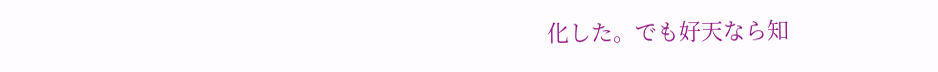化した。でも好天なら知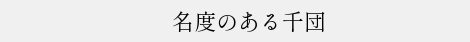名度のある千団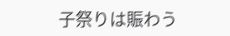子祭りは賑わう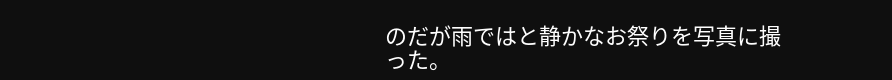のだが雨ではと静かなお祭りを写真に撮った。